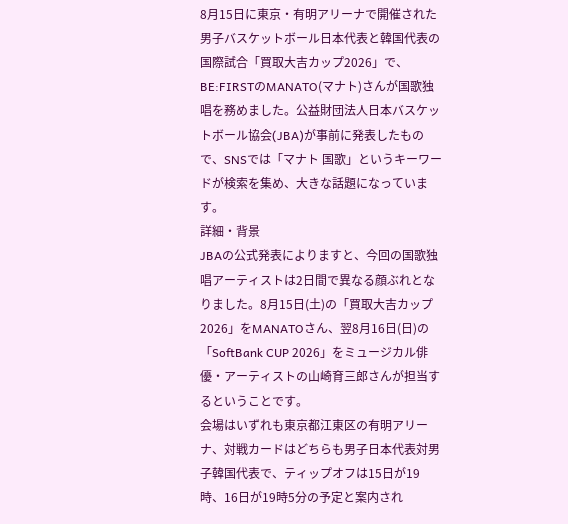8月15日に東京・有明アリーナで開催された男子バスケットボール日本代表と韓国代表の国際試合「買取大吉カップ2026」で、BE:FIRSTのMANATO(マナト)さんが国歌独唱を務めました。公益財団法人日本バスケットボール協会(JBA)が事前に発表したもので、SNSでは「マナト 国歌」というキーワードが検索を集め、大きな話題になっています。
詳細・背景
JBAの公式発表によりますと、今回の国歌独唱アーティストは2日間で異なる顔ぶれとなりました。8月15日(土)の「買取大吉カップ2026」をMANATOさん、翌8月16日(日)の「SoftBank CUP 2026」をミュージカル俳優・アーティストの山崎育三郎さんが担当するということです。
会場はいずれも東京都江東区の有明アリーナ、対戦カードはどちらも男子日本代表対男子韓国代表で、ティップオフは15日が19時、16日が19時5分の予定と案内され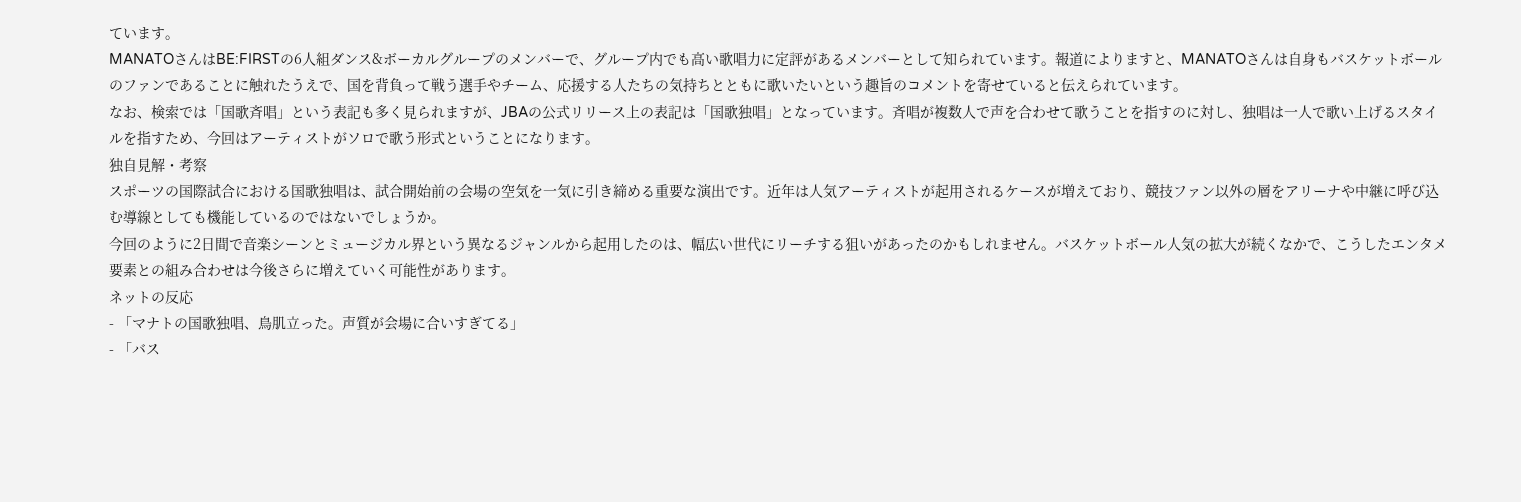ています。
MANATOさんはBE:FIRSTの6人組ダンス&ボーカルグループのメンバーで、グループ内でも高い歌唱力に定評があるメンバーとして知られています。報道によりますと、MANATOさんは自身もバスケットボールのファンであることに触れたうえで、国を背負って戦う選手やチーム、応援する人たちの気持ちとともに歌いたいという趣旨のコメントを寄せていると伝えられています。
なお、検索では「国歌斉唱」という表記も多く見られますが、JBAの公式リリース上の表記は「国歌独唱」となっています。斉唱が複数人で声を合わせて歌うことを指すのに対し、独唱は一人で歌い上げるスタイルを指すため、今回はアーティストがソロで歌う形式ということになります。
独自見解・考察
スポーツの国際試合における国歌独唱は、試合開始前の会場の空気を一気に引き締める重要な演出です。近年は人気アーティストが起用されるケースが増えており、競技ファン以外の層をアリーナや中継に呼び込む導線としても機能しているのではないでしょうか。
今回のように2日間で音楽シーンとミュージカル界という異なるジャンルから起用したのは、幅広い世代にリーチする狙いがあったのかもしれません。バスケットボール人気の拡大が続くなかで、こうしたエンタメ要素との組み合わせは今後さらに増えていく可能性があります。
ネットの反応
- 「マナトの国歌独唱、鳥肌立った。声質が会場に合いすぎてる」
- 「バス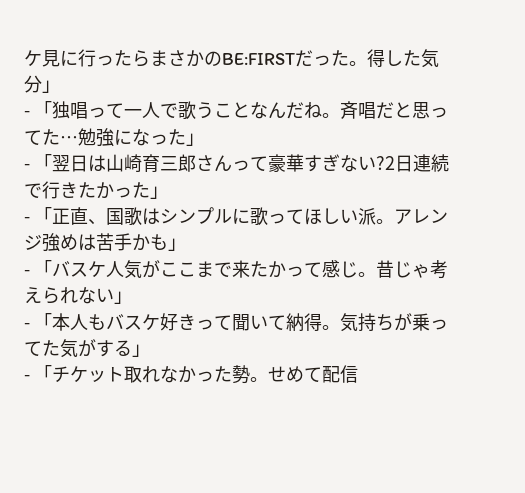ケ見に行ったらまさかのBE:FIRSTだった。得した気分」
- 「独唱って一人で歌うことなんだね。斉唱だと思ってた…勉強になった」
- 「翌日は山崎育三郎さんって豪華すぎない?2日連続で行きたかった」
- 「正直、国歌はシンプルに歌ってほしい派。アレンジ強めは苦手かも」
- 「バスケ人気がここまで来たかって感じ。昔じゃ考えられない」
- 「本人もバスケ好きって聞いて納得。気持ちが乗ってた気がする」
- 「チケット取れなかった勢。せめて配信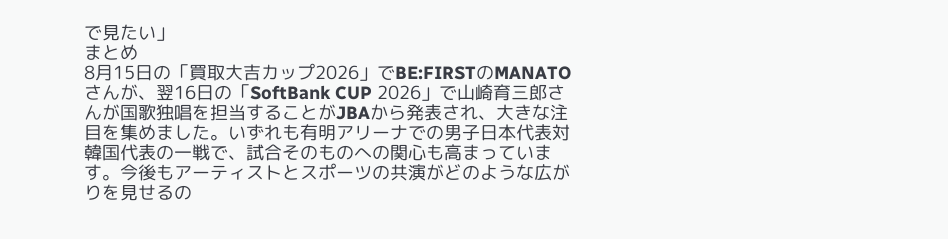で見たい」
まとめ
8月15日の「買取大吉カップ2026」でBE:FIRSTのMANATOさんが、翌16日の「SoftBank CUP 2026」で山崎育三郎さんが国歌独唱を担当することがJBAから発表され、大きな注目を集めました。いずれも有明アリーナでの男子日本代表対韓国代表の一戦で、試合そのものへの関心も高まっています。今後もアーティストとスポーツの共演がどのような広がりを見せるの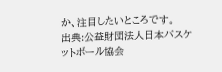か、注目したいところです。
出典:公益財団法人日本バスケットボール協会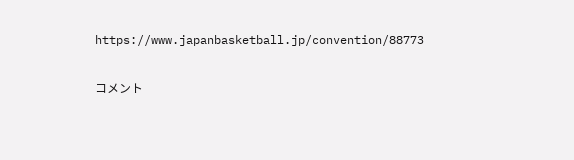https://www.japanbasketball.jp/convention/88773


コメント